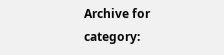Archive for category: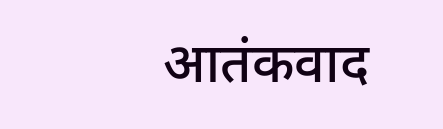आतंकवाद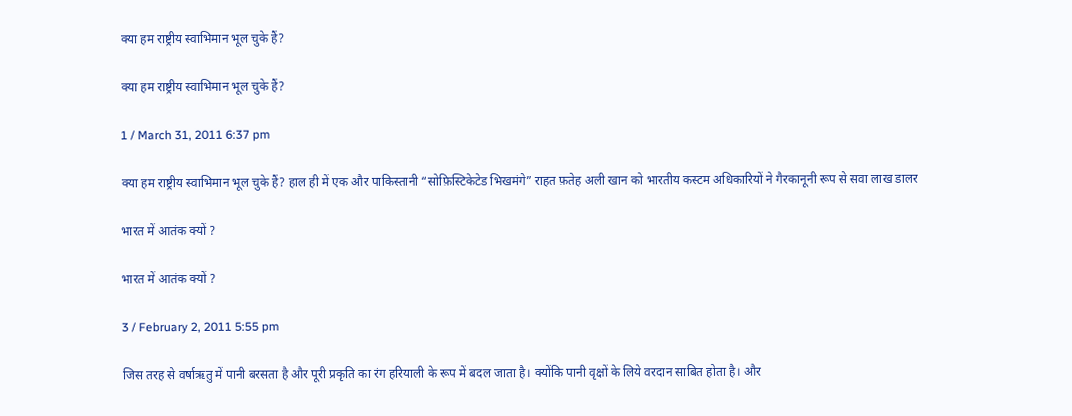क्या हम राष्ट्रीय स्वाभिमान भूल चुके हैं?

क्या हम राष्ट्रीय स्वाभिमान भूल चुके हैं?

1 / March 31, 2011 6:37 pm

क्या हम राष्ट्रीय स्वाभिमान भूल चुके हैं? हाल ही में एक और पाकिस्तानी “सोफ़िस्टिकेटेड भिखमंगे” राहत फ़तेह अली खान को भारतीय कस्टम अधिकारियों ने गैरकानूनी रूप से सवा लाख डालर

भारत में आतंक क्यों ?

भारत में आतंक क्यों ?

3 / February 2, 2011 5:55 pm

जिस तरह से वर्षाऋतु में पानी बरसता है और पूरी प्रकृति का रंग हरियाली के रूप में बदल जाता है। क्योंकि पानी वृक्षों के लिये वरदान साबित होता है। और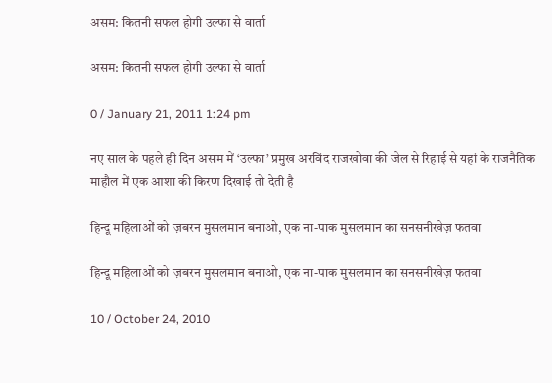असम: कितनी सफल होगी उल्फा से वार्ता

असम: कितनी सफल होगी उल्फा से वार्ता

0 / January 21, 2011 1:24 pm

नए साल के पहले ही दिन असम में ‘उल्फा’ प्रमुख अरविंद राजखोवा की जेल से रिहाई से यहां के राजनैतिक माहौल में एक आशा की किरण दिखाई तो देती है

हिन्दू महिलाओं को ज़बरन मुसलमान बनाओ, एक ना-पाक मुसलमान का सनसनीखेज़ फतवा

हिन्दू महिलाओं को ज़बरन मुसलमान बनाओ, एक ना-पाक मुसलमान का सनसनीखेज़ फतवा

10 / October 24, 2010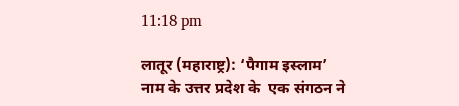11:18 pm

लातूर (महाराष्ट्र): ‘पैगाम इस्लाम’  नाम के उत्तर प्रदेश के  एक संगठन ने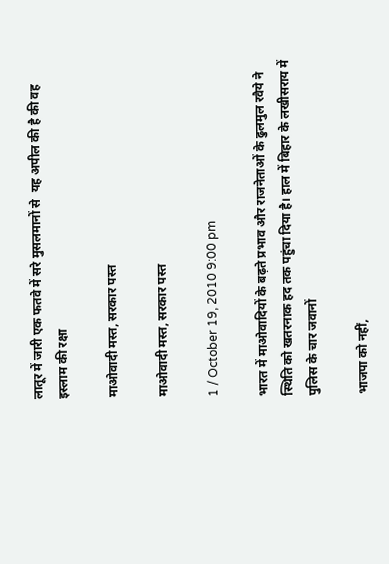लातूर में जारी एक फतवे में सरे मुसलमानों से  यह अपील की है की वह इस्लाम की रक्षा

माओवादी मस्त, सरकार पस्त

माओवादी मस्त, सरकार पस्त

1 / October 19, 2010 9:00 pm

भारत में माओवादियों के बढ़ते प्रभाव और राजनेताओं के ढुलमुल रवैये ने स्थिति को खतरनाक हद तक पहुंचा दिया है। हाल में बिहार के लखीसराय में पुलिस के चार जवानों

भाजपा को नहीं,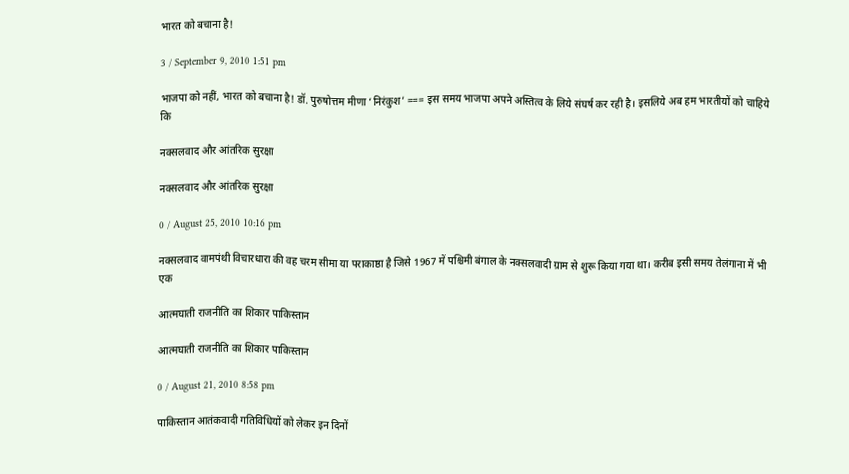भारत को बचाना है!

3 / September 9, 2010 1:51 pm

भाजपा को नहीं, भारत को बचाना है! डॉ. पुरुषोत्तम मीणा ‘निरंकुश’ === इस समय भाजपा अपने अस्तित्व के लिये संघर्ष कर रही है। इसलिये अब हम भारतीयों को चाहिये कि

नक्सलवाद और आंतरिक सुरक्षा

नक्सलवाद और आंतरिक सुरक्षा

0 / August 25, 2010 10:16 pm

नक्सलवाद वामपंथी विचारधारा की वह चरम सीमा या पराकाष्ठा है जिसे 1967 में पश्चिमी बंगाल के नक्सलवादी ग्राम से शुरू किया गया था। करीब इसी समय तेलंगाना में भी एक

आत्मघाती राजनीति का शिकार पाकिस्तान

आत्मघाती राजनीति का शिकार पाकिस्तान

0 / August 21, 2010 8:58 pm

पाकिस्तान आतंकवादी गतिविधियों को लेकर इन दिनों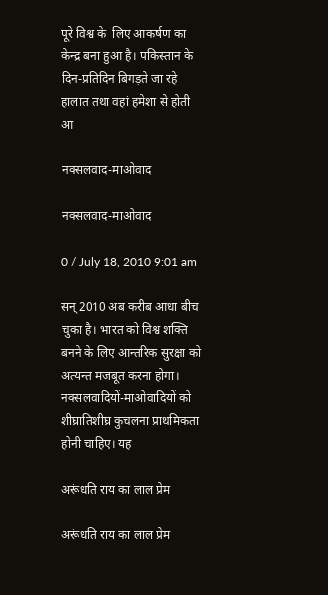पूरे विश्व के  लिए आकर्षण का केन्द्र बना हुआ है। पकिस्तान के दिन-प्रतिदिन बिगड़ते जा रहे हालात तथा वहां हमेशा से होती आ

नक्सलवाद-माओवाद

नक्सलवाद-माओवाद

0 / July 18, 2010 9:01 am

सन् 2010 अब करीब आधा बीच चुका है। भारत को विश्व शक्ति बनने के लिए आन्तरिक सुरक्षा को अत्यन्त मजबूत करना होगा। नक्सलवादियों-माओवादियों को शीघ्रातिशीघ्र कुचलना प्राथमिकता होनी चाहिए। यह

अरूंधति राय का लाल प्रेम

अरूंधति राय का लाल प्रेम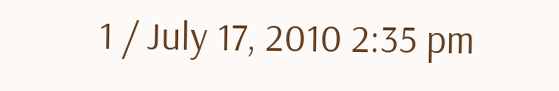1 / July 17, 2010 2:35 pm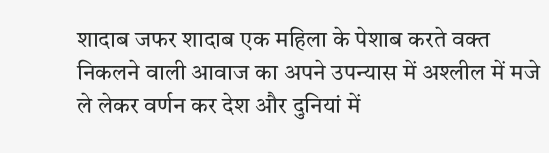शादाब जफर शादाब एक महिला के पेशाब करते वक्त निकलने वाली आवाज का अपने उपन्यास में अश्लील में मजे ले लेकर वर्णन कर देश और दुनियां में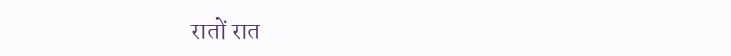रातों रात